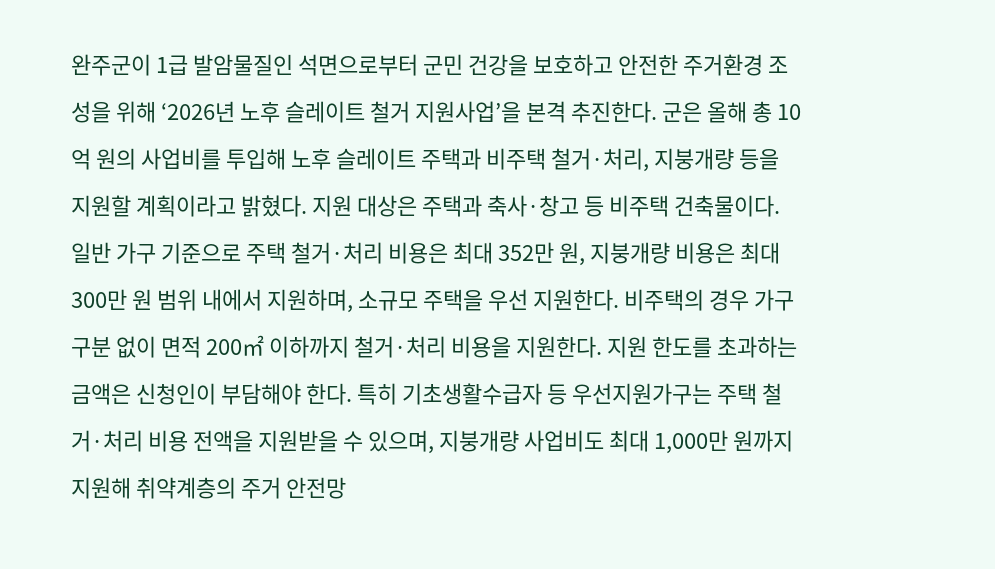완주군이 1급 발암물질인 석면으로부터 군민 건강을 보호하고 안전한 주거환경 조성을 위해 ‘2026년 노후 슬레이트 철거 지원사업’을 본격 추진한다. 군은 올해 총 10억 원의 사업비를 투입해 노후 슬레이트 주택과 비주택 철거·처리, 지붕개량 등을 지원할 계획이라고 밝혔다. 지원 대상은 주택과 축사·창고 등 비주택 건축물이다. 일반 가구 기준으로 주택 철거·처리 비용은 최대 352만 원, 지붕개량 비용은 최대 300만 원 범위 내에서 지원하며, 소규모 주택을 우선 지원한다. 비주택의 경우 가구 구분 없이 면적 200㎡ 이하까지 철거·처리 비용을 지원한다. 지원 한도를 초과하는 금액은 신청인이 부담해야 한다. 특히 기초생활수급자 등 우선지원가구는 주택 철거·처리 비용 전액을 지원받을 수 있으며, 지붕개량 사업비도 최대 1,000만 원까지 지원해 취약계층의 주거 안전망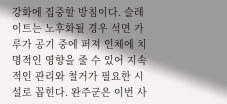강화에 집중할 방침이다. 슬레이트는 노후화될 경우 석면 가루가 공기 중에 퍼져 인체에 치명적인 영향을 줄 수 있어 지속적인 관리와 철거가 필요한 시설로 꼽힌다. 완주군은 이번 사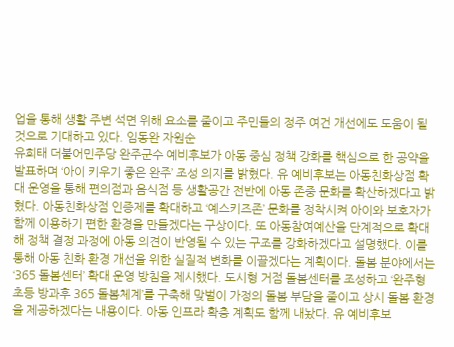업을 통해 생활 주변 석면 위해 요소를 줄이고 주민들의 정주 여건 개선에도 도움이 될 것으로 기대하고 있다. 임동완 자원순
유희태 더불어민주당 완주군수 예비후보가 아동 중심 정책 강화를 핵심으로 한 공약을 발표하며 ‘아이 키우기 좋은 완주’ 조성 의지를 밝혔다. 유 예비후보는 아동친화상점 확대 운영을 통해 편의점과 음식점 등 생활공간 전반에 아동 존중 문화를 확산하겠다고 밝혔다. 아동친화상점 인증제를 확대하고 ‘예스키즈존’ 문화를 정착시켜 아이와 보호자가 함께 이용하기 편한 환경을 만들겠다는 구상이다. 또 아동참여예산을 단계적으로 확대해 정책 결정 과정에 아동 의견이 반영될 수 있는 구조를 강화하겠다고 설명했다. 이를 통해 아동 친화 환경 개선을 위한 실질적 변화를 이끌겠다는 계획이다. 돌봄 분야에서는 ‘365 돌봄센터’ 확대 운영 방침을 제시했다. 도시형 거점 돌봄센터를 조성하고 ‘완주형 초등 방과후 365 돌봄체계’를 구축해 맞벌이 가정의 돌봄 부담을 줄이고 상시 돌봄 환경을 제공하겠다는 내용이다. 아동 인프라 확충 계획도 함께 내놨다. 유 예비후보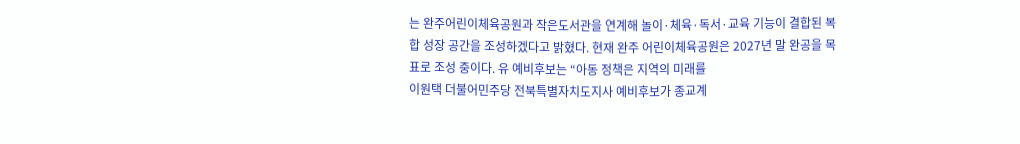는 완주어린이체육공원과 작은도서관을 연계해 놀이·체육·독서·교육 기능이 결합된 복합 성장 공간을 조성하겠다고 밝혔다. 현재 완주 어린이체육공원은 2027년 말 완공을 목표로 조성 중이다. 유 예비후보는 “아동 정책은 지역의 미래를
이원택 더불어민주당 전북특별자치도지사 예비후보가 종교계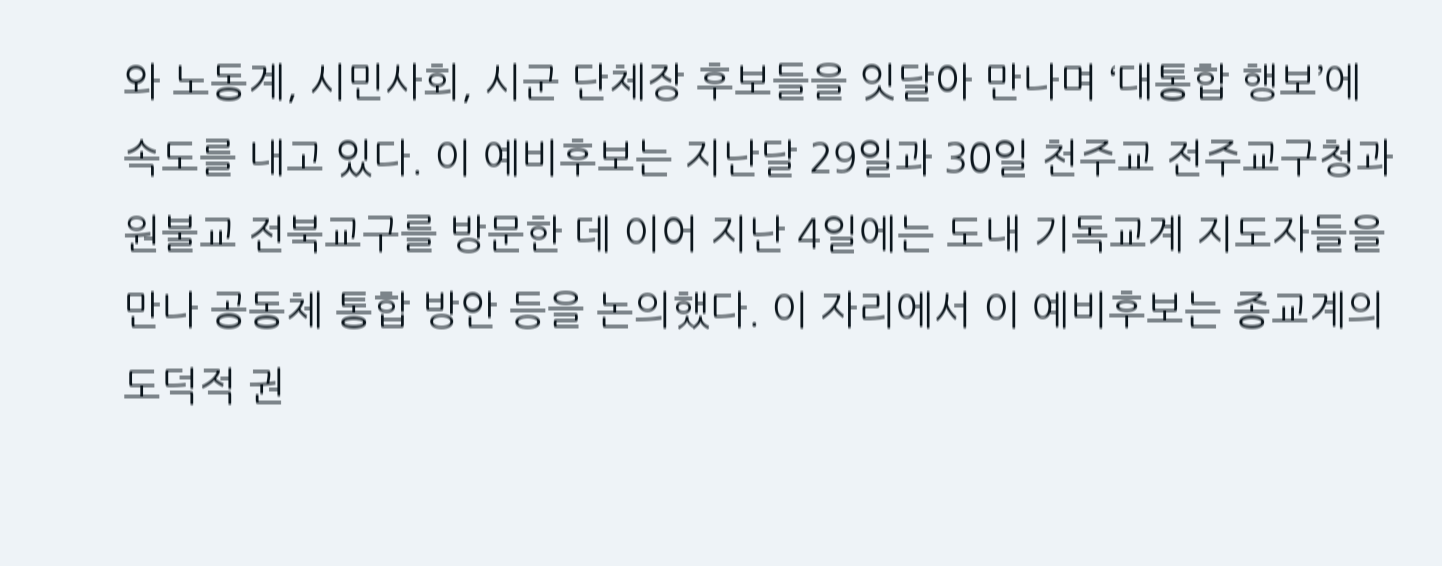와 노동계, 시민사회, 시군 단체장 후보들을 잇달아 만나며 ‘대통합 행보’에 속도를 내고 있다. 이 예비후보는 지난달 29일과 30일 천주교 전주교구청과 원불교 전북교구를 방문한 데 이어 지난 4일에는 도내 기독교계 지도자들을 만나 공동체 통합 방안 등을 논의했다. 이 자리에서 이 예비후보는 종교계의 도덕적 권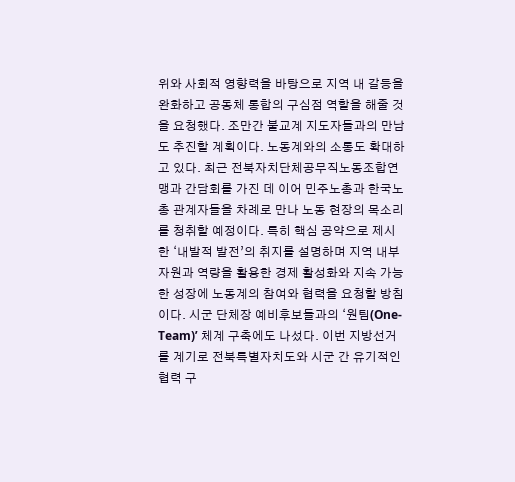위와 사회적 영향력을 바탕으로 지역 내 갈등을 완화하고 공동체 통합의 구심점 역할을 해줄 것을 요청했다. 조만간 불교계 지도자들과의 만남도 추진할 계획이다. 노동계와의 소통도 확대하고 있다. 최근 전북자치단체공무직노동조합연맹과 간담회를 가진 데 이어 민주노총과 한국노총 관계자들을 차례로 만나 노동 현장의 목소리를 청취할 예정이다. 특히 핵심 공약으로 제시한 ‘내발적 발전’의 취지를 설명하며 지역 내부 자원과 역량을 활용한 경제 활성화와 지속 가능한 성장에 노동계의 참여와 협력을 요청할 방침이다. 시군 단체장 예비후보들과의 ‘원팀(One-Team)’ 체계 구축에도 나섰다. 이번 지방선거를 계기로 전북특별자치도와 시군 간 유기적인 협력 구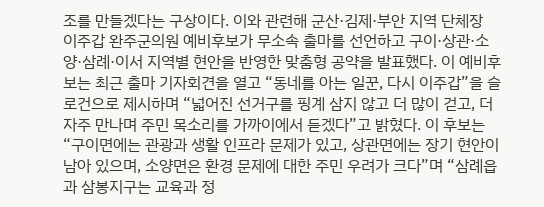조를 만들겠다는 구상이다. 이와 관련해 군산·김제·부안 지역 단체장
이주갑 완주군의원 예비후보가 무소속 출마를 선언하고 구이·상관·소양·삼례·이서 지역별 현안을 반영한 맞춤형 공약을 발표했다. 이 예비후보는 최근 출마 기자회견을 열고 “동네를 아는 일꾼, 다시 이주갑”을 슬로건으로 제시하며 “넓어진 선거구를 핑계 삼지 않고 더 많이 걷고, 더 자주 만나며 주민 목소리를 가까이에서 듣겠다”고 밝혔다. 이 후보는 “구이면에는 관광과 생활 인프라 문제가 있고, 상관면에는 장기 현안이 남아 있으며, 소양면은 환경 문제에 대한 주민 우려가 크다”며 “삼례읍과 삼봉지구는 교육과 정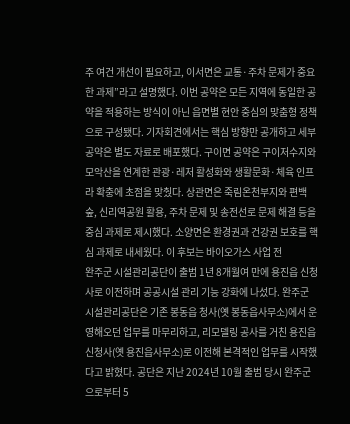주 여건 개선이 필요하고, 이서면은 교통·주차 문제가 중요한 과제”라고 설명했다. 이번 공약은 모든 지역에 동일한 공약을 적용하는 방식이 아닌 읍면별 현안 중심의 맞춤형 정책으로 구성됐다. 기자회견에서는 핵심 방향만 공개하고 세부 공약은 별도 자료로 배포했다. 구이면 공약은 구이저수지와 모악산을 연계한 관광·레저 활성화와 생활문화·체육 인프라 확충에 초점을 맞췄다. 상관면은 죽림온천부지와 편백숲, 신리역공원 활용, 주차 문제 및 송전선로 문제 해결 등을 중심 과제로 제시했다. 소양면은 환경권과 건강권 보호를 핵심 과제로 내세웠다. 이 후보는 바이오가스 사업 전
완주군 시설관리공단이 출범 1년 8개월여 만에 용진읍 신청사로 이전하며 공공시설 관리 기능 강화에 나섰다. 완주군 시설관리공단은 기존 봉동읍 청사(옛 봉동읍사무소)에서 운영해오던 업무를 마무리하고, 리모델링 공사를 거친 용진읍 신청사(옛 용진읍사무소)로 이전해 본격적인 업무를 시작했다고 밝혔다. 공단은 지난 2024년 10월 출범 당시 완주군으로부터 5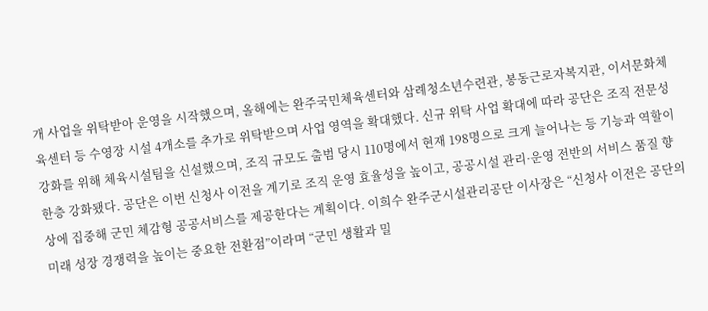개 사업을 위탁받아 운영을 시작했으며, 올해에는 완주국민체육센터와 삼례청소년수련관, 봉동근로자복지관, 이서문화체육센터 등 수영장 시설 4개소를 추가로 위탁받으며 사업 영역을 확대했다. 신규 위탁 사업 확대에 따라 공단은 조직 전문성 강화를 위해 체육시설팀을 신설했으며, 조직 규모도 출범 당시 110명에서 현재 198명으로 크게 늘어나는 등 기능과 역할이 한층 강화됐다. 공단은 이번 신청사 이전을 계기로 조직 운영 효율성을 높이고, 공공시설 관리·운영 전반의 서비스 품질 향상에 집중해 군민 체감형 공공서비스를 제공한다는 계획이다. 이희수 완주군시설관리공단 이사장은 “신청사 이전은 공단의 미래 성장 경쟁력을 높이는 중요한 전환점”이라며 “군민 생활과 밀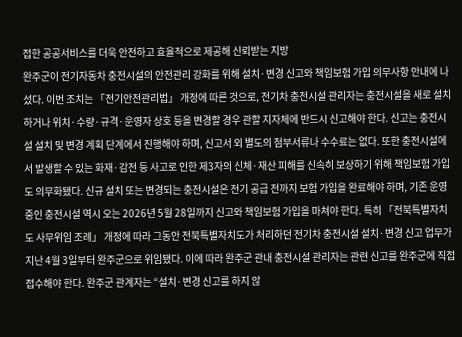접한 공공서비스를 더욱 안전하고 효율적으로 제공해 신뢰받는 지방
완주군이 전기자동차 충전시설의 안전관리 강화를 위해 설치·변경 신고와 책임보험 가입 의무사항 안내에 나섰다. 이번 조치는 「전기안전관리법」 개정에 따른 것으로, 전기차 충전시설 관리자는 충전시설을 새로 설치하거나 위치·수량·규격·운영자 상호 등을 변경할 경우 관할 지자체에 반드시 신고해야 한다. 신고는 충전시설 설치 및 변경 계획 단계에서 진행해야 하며, 신고서 외 별도의 첨부서류나 수수료는 없다. 또한 충전시설에서 발생할 수 있는 화재·감전 등 사고로 인한 제3자의 신체·재산 피해를 신속히 보상하기 위해 책임보험 가입도 의무화됐다. 신규 설치 또는 변경되는 충전시설은 전기 공급 전까지 보험 가입을 완료해야 하며, 기존 운영 중인 충전시설 역시 오는 2026년 5월 28일까지 신고와 책임보험 가입을 마쳐야 한다. 특히 「전북특별자치도 사무위임 조례」 개정에 따라 그동안 전북특별자치도가 처리하던 전기차 충전시설 설치·변경 신고 업무가 지난 4월 3일부터 완주군으로 위임됐다. 이에 따라 완주군 관내 충전시설 관리자는 관련 신고를 완주군에 직접 접수해야 한다. 완주군 관계자는 “설치·변경 신고를 하지 않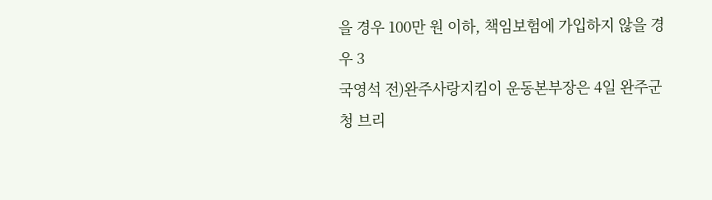을 경우 100만 원 이하, 책임보험에 가입하지 않을 경우 3
국영석 전)완주사랑지킴이 운동본부장은 4일 완주군청 브리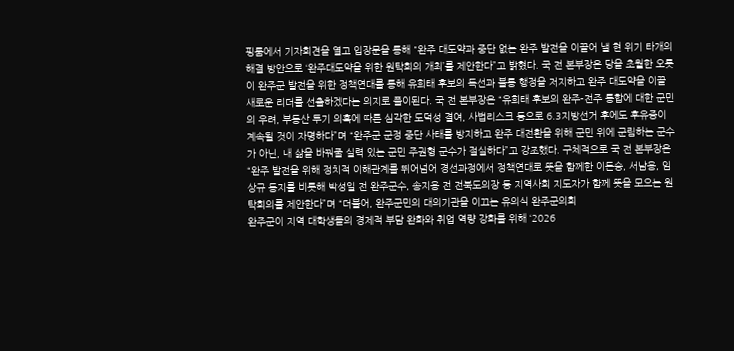핑룸에서 기자회견을 열고 입장문을 통해 "완주 대도약과 중단 없는 완주 발전을 이끌어 낼 현 위기 타개의 해결 방안으로 ‘완주대도약을 위한 원탁회의 개최’를 제안한다”고 밝혔다. 국 전 본부장은 당을 초월한 오롯이 완주군 발전을 위한 정책연대를 통해 유희태 후보의 독선과 불통 행정을 저지하고 완주 대도약을 이끌 새로운 리더를 선출하겠다는 의지로 풀이된다. 국 전 본부장은 “유희태 후보의 완주-전주 통합에 대한 군민의 우려, 부동산 투기 의혹에 따른 심각한 도덕성 결여, 사법리스크 등으로 6.3지방선거 후에도 후유증이 계속될 것이 자명하다”며 “완주군 군정 중단 사태를 방지하고 완주 대전환을 위해 군민 위에 군림하는 군수가 아닌, 내 삶을 바꿔줄 실력 있는 군민 주권형 군수가 절실하다”고 강조했다. 구체적으로 국 전 본부장은 “완주 발전을 위해 정치적 이해관계를 뛰어넘어 경선과정에서 정책연대로 뜻을 함께한 이돈승, 서남용, 임상규 동지를 비롯해 박성일 전 완주군수, 송지용 전 전북도의장 등 지역사회 지도자가 함께 뜻을 모으는 원탁회의를 제안한다”며 “더불어, 완주군민의 대의기관을 이끄는 유의식 완주군의회
완주군이 지역 대학생들의 경제적 부담 완화와 취업 역량 강화를 위해 ‘2026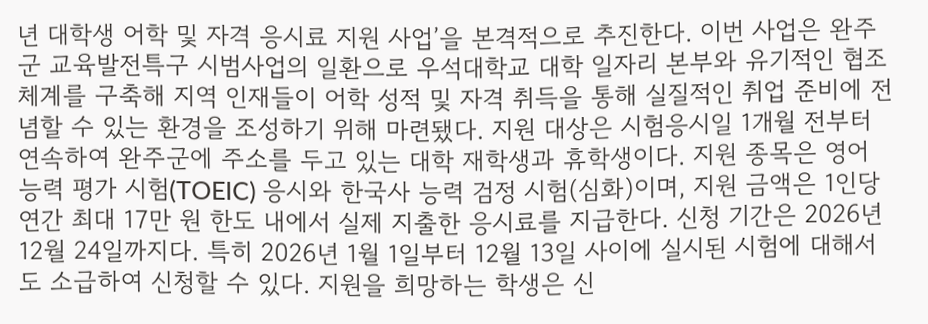년 대학생 어학 및 자격 응시료 지원 사업’을 본격적으로 추진한다. 이번 사업은 완주군 교육발전특구 시범사업의 일환으로 우석대학교 대학 일자리 본부와 유기적인 협조 체계를 구축해 지역 인재들이 어학 성적 및 자격 취득을 통해 실질적인 취업 준비에 전념할 수 있는 환경을 조성하기 위해 마련됐다. 지원 대상은 시험응시일 1개월 전부터 연속하여 완주군에 주소를 두고 있는 대학 재학생과 휴학생이다. 지원 종목은 영어 능력 평가 시험(TOEIC) 응시와 한국사 능력 검정 시험(심화)이며, 지원 금액은 1인당 연간 최대 17만 원 한도 내에서 실제 지출한 응시료를 지급한다. 신청 기간은 2026년 12월 24일까지다. 특히 2026년 1월 1일부터 12월 13일 사이에 실시된 시험에 대해서도 소급하여 신청할 수 있다. 지원을 희망하는 학생은 신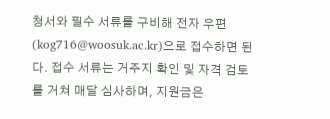청서와 필수 서류를 구비해 전자 우편(kog716@woosuk.ac.kr)으로 접수하면 된다. 접수 서류는 거주지 확인 및 자격 검토를 거쳐 매달 심사하며, 지원금은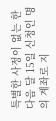특별한 사정이 없는 한 다음 달 15일 신청인 명의 계좌로 지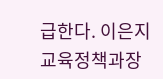급한다. 이은지 교육정책과장